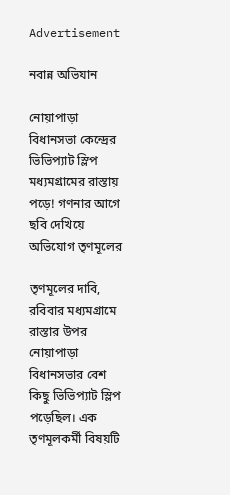Advertisement

নবান্ন অভিযান

নোয়াপাড়া বিধানসভা কেন্দ্রের ভিভিপ্যাট স্লিপ মধ্যমগ্রামের রাস্তায় পড়ে! গণনার আগে ছবি দেখিয়ে অভিযোগ তৃণমূলের

তৃণমূলের দাবি, রবিবার মধ্যমগ্রামে রাস্তার উপর নোয়াপাড়া বিধানসভার বেশ কিছু ভিভিপ্যাট স্লিপ পড়েছিল। এক তৃণমূলকর্মী বিষয়টি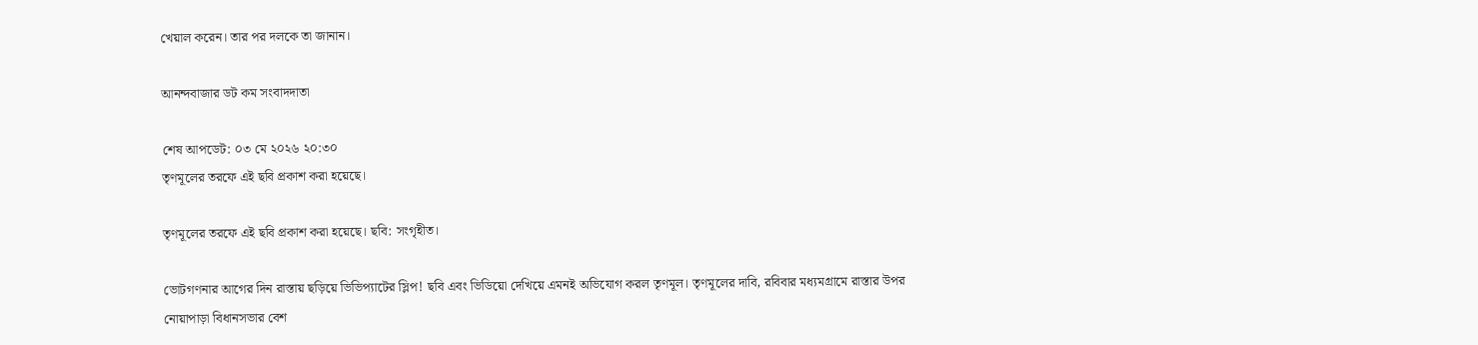খেয়াল করেন। তার পর দলকে তা জানান।

আনন্দবাজার ডট কম সংবাদদাতা

শেষ আপডেট: ০৩ মে ২০২৬ ২০:৩০
তৃণমূলের তরফে এই ছবি প্রকাশ করা হয়েছে।

তৃণমূলের তরফে এই ছবি প্রকাশ করা হয়েছে। ছবি: সংগৃহীত।

ভোটগণনার আগের দিন রাস্তায় ছড়িয়ে ভিভিপ্যাটের স্লিপ! ছবি এবং ভিডিয়ো দেখিয়ে এমনই অভিযোগ করল তৃণমূল। তৃণমূলের দাবি, রবিবার মধ্যমগ্রামে রাস্তার উপর নোয়াপাড়া বিধানসভার বেশ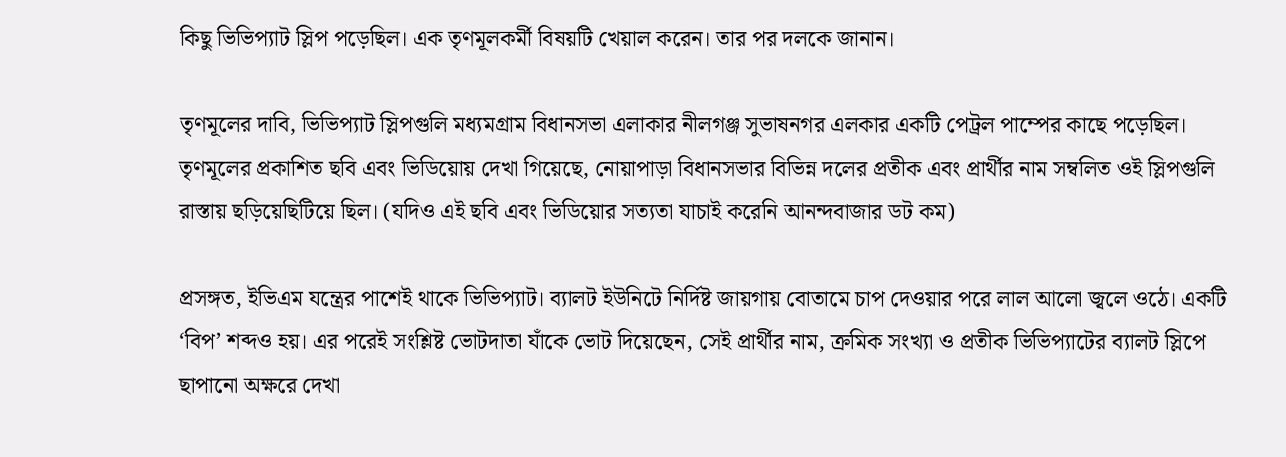কিছু ভিভিপ্যাট স্লিপ পড়েছিল। এক তৃণমূলকর্মী বিষয়টি খেয়াল করেন। তার পর দলকে জানান।

তৃণমূলের দাবি, ভিভিপ্যাট স্লিপগুলি মধ্যমগ্রাম বিধানসভা এলাকার নীলগঞ্জ সুভাষনগর এলকার একটি পেট্রল পাম্পের কাছে পড়েছিল। তৃণমূলের প্রকাশিত ছবি এবং ভিডিয়োয় দেখা গিয়েছে, নোয়াপাড়া বিধানসভার বিভিন্ন দলের প্রতীক এবং প্রার্থীর নাম সম্বলিত ওই স্লিপগুলি রাস্তায় ছড়িয়েছিটিয়ে ছিল। (যদিও এই ছবি এবং ভিডিয়োর সত্যতা যাচাই করেনি আনন্দবাজার ডট কম)

প্রসঙ্গত, ইভিএম যন্ত্রের পাশেই থাকে ভিভিপ্যাট। ব্যালট ইউনিটে নির্দিষ্ট জায়গায় বোতামে চাপ দেওয়ার পরে লাল আলো জ্বলে ওঠে। একটি ‘বিপ’ শব্দও হয়। এর পরেই সংশ্লিষ্ট ভোটদাতা যাঁকে ভোট দিয়েছেন, সেই প্রার্থীর নাম, ক্রমিক সংখ্যা ও প্রতীক ভিভিপ্যাটের ব্যালট স্লিপে ছাপানো অক্ষরে দেখা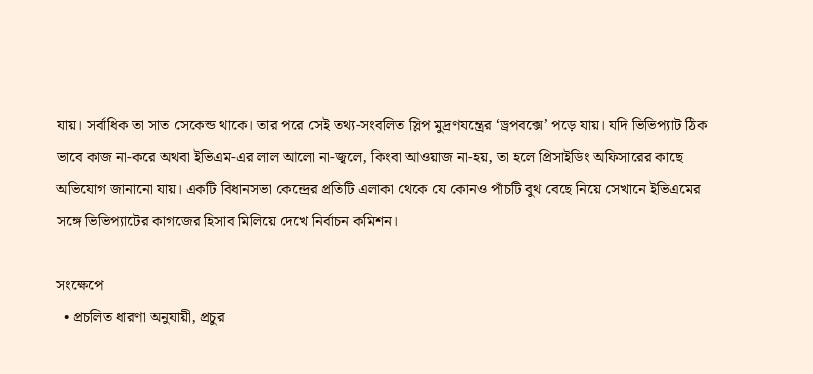যায়। সর্বাধিক তা সাত সেকেন্ড থাকে। তার পরে সেই তথ্য-সংবলিত স্লিপ মুদ্রণযন্ত্রের ‘ড্রপবক্সে’ পড়ে যায়। যদি ভিভিপ্যাট ঠিক ভাবে কাজ না-করে অথবা ইভিএম-এর লাল আলো না-জ্বলে, কিংবা আওয়াজ না-হয়, তা হলে প্রিসাইডিং অফিসারের কাছে অভিযোগ জানানো যায়। একটি বিধানসভা কেন্দ্রের প্রতিটি এলাকা থেকে যে কোনও পাঁচটি বুথ বেছে নিয়ে সেখানে ইভিএমের সঙ্গে ভিভিপ্যাটের কাগজের হিসাব মিলিয়ে দেখে নির্বাচন কমিশন।

সংক্ষেপে
  • প্রচলিত ধারণা অনুযায়ী, প্রচুর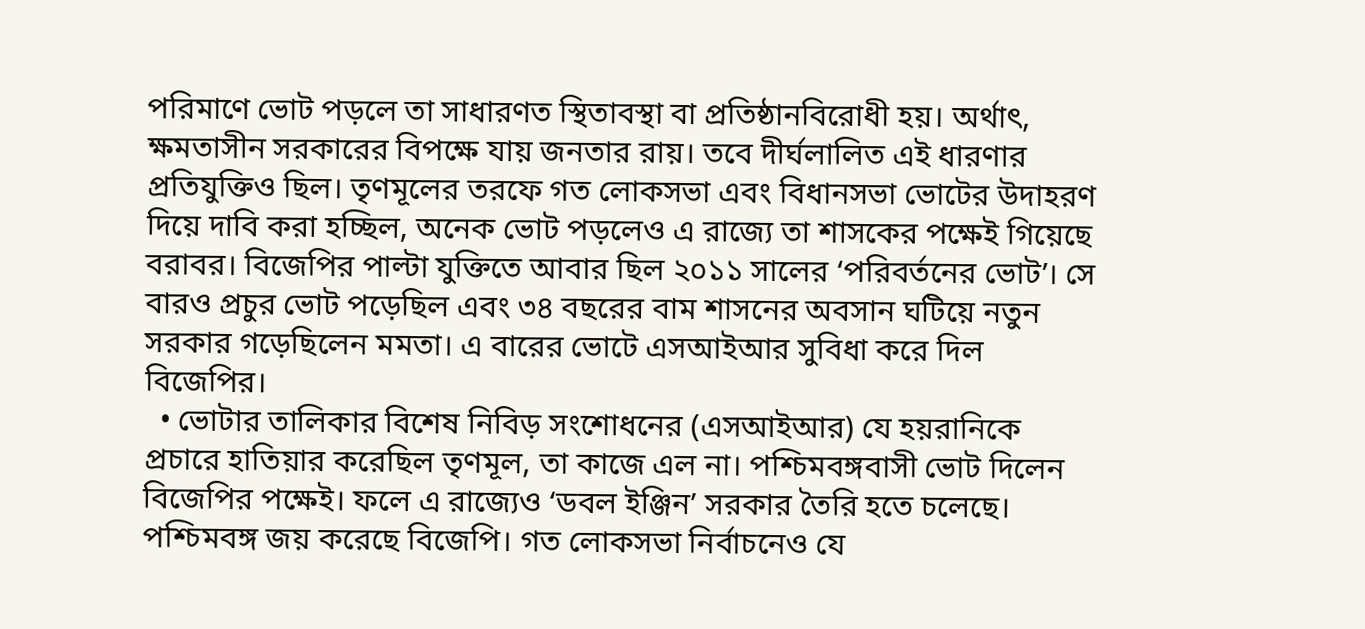পরিমাণে ভোট পড়লে তা সাধারণত স্থিতাবস্থা বা প্রতিষ্ঠানবিরোধী হয়। অর্থাৎ, ক্ষমতাসীন সরকারের বিপক্ষে যায় জনতার রায়। তবে দীর্ঘলালিত এই ধারণার প্রতিযুক্তিও ছিল। তৃণমূলের তরফে গত লোকসভা এবং বিধানসভা ভোটের উদাহরণ দিয়ে দাবি করা হচ্ছিল, অনেক ভোট পড়লেও এ রাজ্যে তা শাসকের পক্ষেই গিয়েছে বরাবর। বিজেপির পাল্টা যুক্তিতে আবার ছিল ২০১১ সালের ‘পরিবর্তনের ভোট’। সে বারও প্রচুর ভোট পড়েছিল এবং ৩৪ বছরের বাম শাসনের অবসান ঘটিয়ে নতুন সরকার গড়েছিলেন মমতা। এ বারের ভোটে এসআইআর সুবিধা করে দিল বিজেপির।
  • ভোটার তালিকার বিশেষ নিবিড় সংশোধনের (এসআইআর) যে হয়রানিকে প্রচারে হাতিয়ার করেছিল তৃণমূল, তা কাজে এল না। পশ্চিমবঙ্গবাসী ভোট দিলেন বিজেপির পক্ষেই। ফলে এ রাজ্যেও ‘ডবল ইঞ্জিন’ সরকার তৈরি হতে চলেছে। পশ্চিমবঙ্গ জয় করেছে বিজেপি। গত লোকসভা নির্বাচনেও যে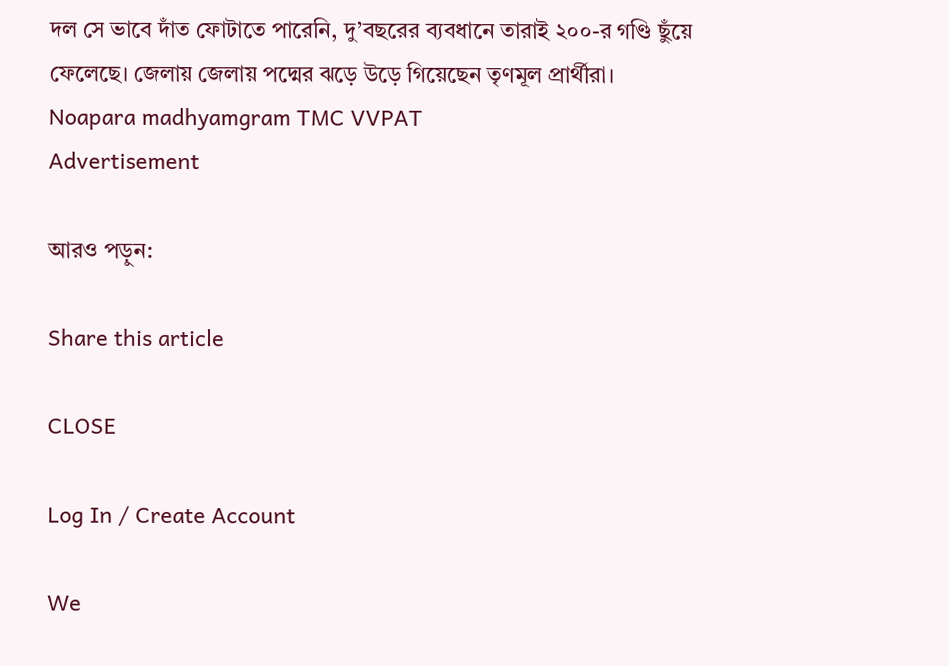দল সে ভাবে দাঁত ফোটাতে পারেনি, দু’বছরের ব্যবধানে তারাই ২০০-র গণ্ডি ছুঁয়ে ফেলেছে। জেলায় জেলায় পদ্মের ঝড়ে উড়ে গিয়েছেন তৃণমূল প্রার্থীরা।
Noapara madhyamgram TMC VVPAT
Advertisement

আরও পড়ুন:

Share this article

CLOSE

Log In / Create Account

We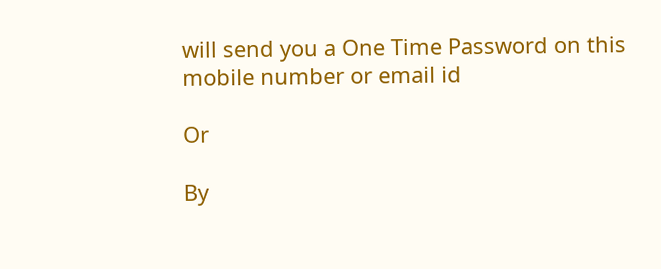will send you a One Time Password on this mobile number or email id

Or

By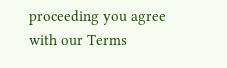proceeding you agree with our Terms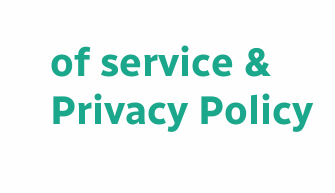of service & Privacy Policy